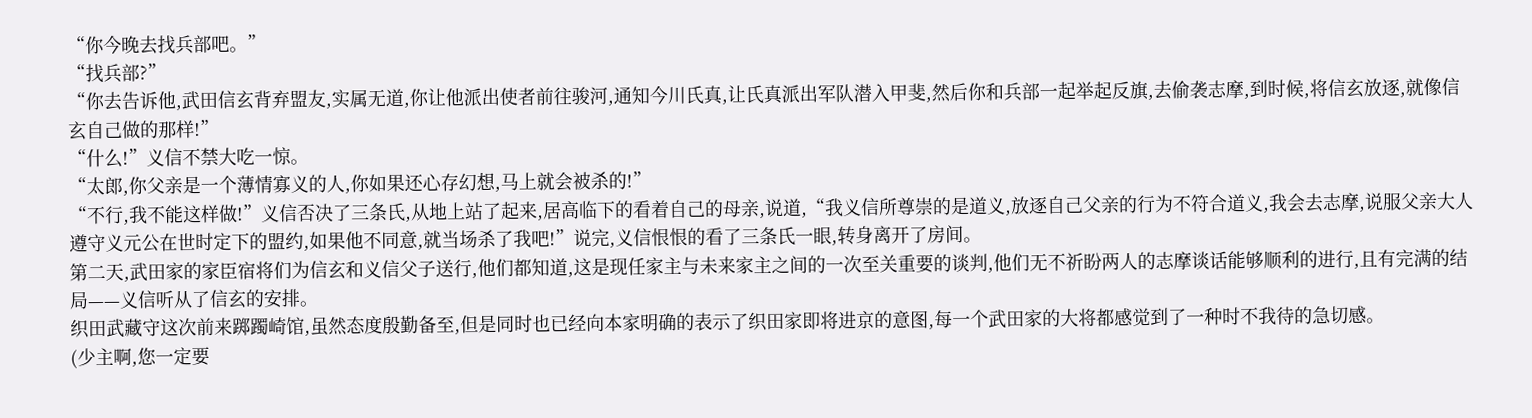“你今晚去找兵部吧。”
“找兵部?”
“你去告诉他,武田信玄背弃盟友,实属无道,你让他派出使者前往骏河,通知今川氏真,让氏真派出军队潜入甲斐,然后你和兵部一起举起反旗,去偷袭志摩,到时候,将信玄放逐,就像信玄自己做的那样!”
“什么!”义信不禁大吃一惊。
“太郎,你父亲是一个薄情寡义的人,你如果还心存幻想,马上就会被杀的!”
“不行,我不能这样做!”义信否决了三条氏,从地上站了起来,居高临下的看着自己的母亲,说道,“我义信所尊崇的是道义,放逐自己父亲的行为不符合道义,我会去志摩,说服父亲大人遵守义元公在世时定下的盟约,如果他不同意,就当场杀了我吧!”说完,义信恨恨的看了三条氏一眼,转身离开了房间。
第二天,武田家的家臣宿将们为信玄和义信父子送行,他们都知道,这是现任家主与未来家主之间的一次至关重要的谈判,他们无不祈盼两人的志摩谈话能够顺利的进行,且有完满的结局——义信听从了信玄的安排。
织田武藏守这次前来踯躅崎馆,虽然态度殷勤备至,但是同时也已经向本家明确的表示了织田家即将进京的意图,每一个武田家的大将都感觉到了一种时不我待的急切感。
(少主啊,您一定要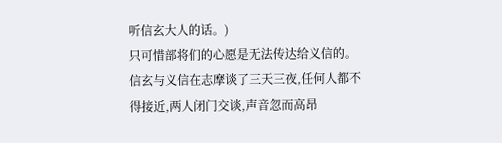听信玄大人的话。)
只可惜部将们的心愿是无法传达给义信的。
信玄与义信在志摩谈了三天三夜,任何人都不得接近,两人闭门交谈,声音忽而高昂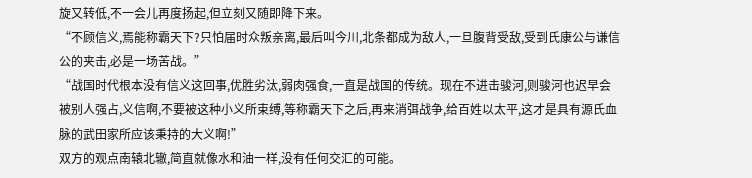旋又转低,不一会儿再度扬起,但立刻又随即降下来。
“不顾信义,焉能称霸天下?只怕届时众叛亲离,最后叫今川,北条都成为敌人,一旦腹背受敌,受到氏康公与谦信公的夹击,必是一场苦战。”
“战国时代根本没有信义这回事,优胜劣汰,弱肉强食,一直是战国的传统。现在不进击骏河,则骏河也迟早会被别人强占,义信啊,不要被这种小义所束缚,等称霸天下之后,再来消弭战争,给百姓以太平,这才是具有源氏血脉的武田家所应该秉持的大义啊!”
双方的观点南辕北辙,简直就像水和油一样,没有任何交汇的可能。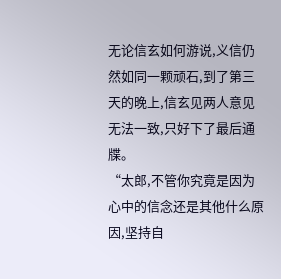无论信玄如何游说,义信仍然如同一颗顽石,到了第三天的晚上,信玄见两人意见无法一致,只好下了最后通牒。
“太郎,不管你究竟是因为心中的信念还是其他什么原因,坚持自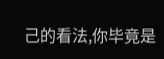己的看法,你毕竟是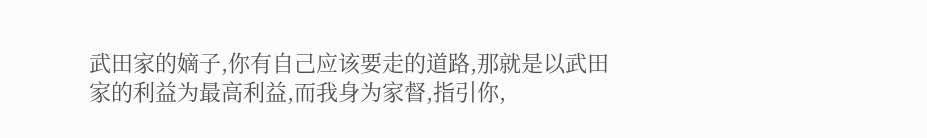武田家的嫡子,你有自己应该要走的道路,那就是以武田家的利益为最高利益,而我身为家督,指引你,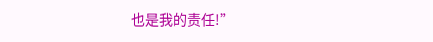也是我的责任!”